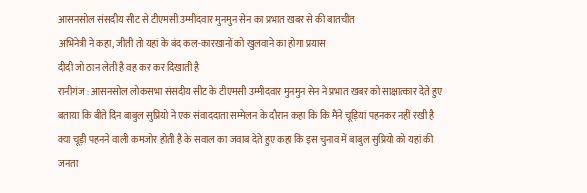आसनसोल संसदीय सीट से टीएमसी उम्मीदवार मुनमुन सेन का प्रभात खबर से की बातचीत
अभिनेत्री ने कहा, जीती तो यहां के बंद कल-कारखानों को खुलवाने का होगा प्रयास
दीदी जो ठान लेती है वह कर कर दिखाती है
रानीगंज : आसनसोल लोकसभा संसदीय सीट के टीएमसी उम्मीदवार मुनमुन सेन ने प्रभात खबर को साक्षात्कार देते हुए बताया कि बीते दिन बाबुल सुप्रियो ने एक संवाददाता सम्मेलन के दौरान कहा कि कि मैंने चूड़ियां पहनकर नहीं रखी है क्या चूड़ी पहनने वाली कमजोर होती है के सवाल का जवाब देते हुए कहा कि इस चुनाव में बाबुल सुप्रियो को यहां की जनता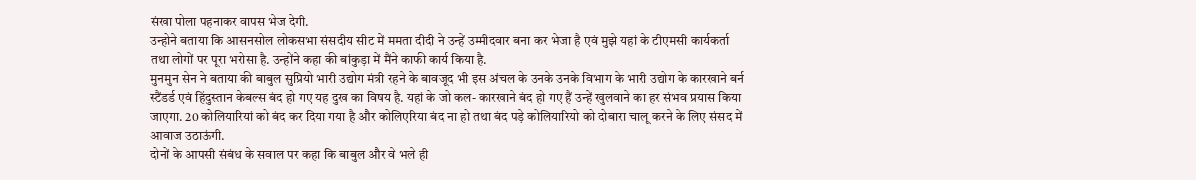संखा पोला पहनाकर वापस भेज देगी.
उन्होने बताया कि आसनसोल लोकसभा संसदीय सीट में ममता दीदी ने उन्हें उम्मीदवार बना कर भेजा है एवं मुझे यहां के टीएमसी कार्यकर्ता तथा लोगों पर पूरा भरोसा है. उन्होंने कहा की बांकुड़ा में मैंने काफी कार्य किया है.
मुनमुन सेन ने बताया की बाबुल सुप्रियो भारी उद्योग मंत्री रहने के बावजूद भी इस अंचल के उनके उनके विभाग के भारी उद्योग के कारखाने बर्न स्टैंडर्ड एवं हिंदुस्तान केबल्स बंद हो गए यह दुख का विषय है. यहां के जो कल- कारखाने बंद हो गए हैं उन्हें खुलवाने का हर संभव प्रयास किया जाएगा. 20 कोलियारियां को बंद कर दिया गया है और कोलिएरिया बंद ना हो तथा बंद पड़े कोलियारियो को दोबारा चालू करने के लिए संसद में आवाज उठाऊंगी.
दोनों के आपसी संबंध के सवाल पर कहा कि बाबुल और वे भले ही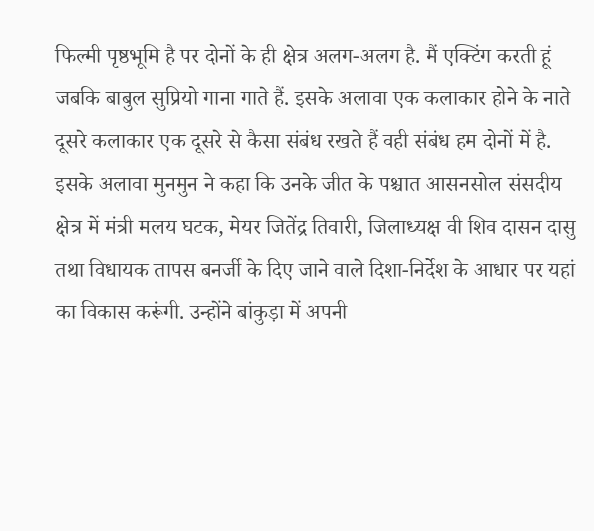फिल्मी पृष्ठभूमि है पर दोनों के ही क्षेत्र अलग-अलग है. मैं एक्टिंग करती हूं जबकि बाबुल सुप्रियो गाना गाते हैं. इसके अलावा एक कलाकार होने के नाते दूसरे कलाकार एक दूसरे से कैसा संबंध रखते हैं वही संबंध हम दोनों में है.
इसके अलावा मुनमुन ने कहा कि उनके जीत के पश्चात आसनसोल संसदीय क्षेत्र में मंत्री मलय घटक, मेयर जितेंद्र तिवारी, जिलाध्यक्ष वी शिव दासन दासु तथा विधायक तापस बनर्जी के दिए जाने वाले दिशा-निर्देश के आधार पर यहां का विकास करूंगी. उन्होंने बांकुड़ा में अपनी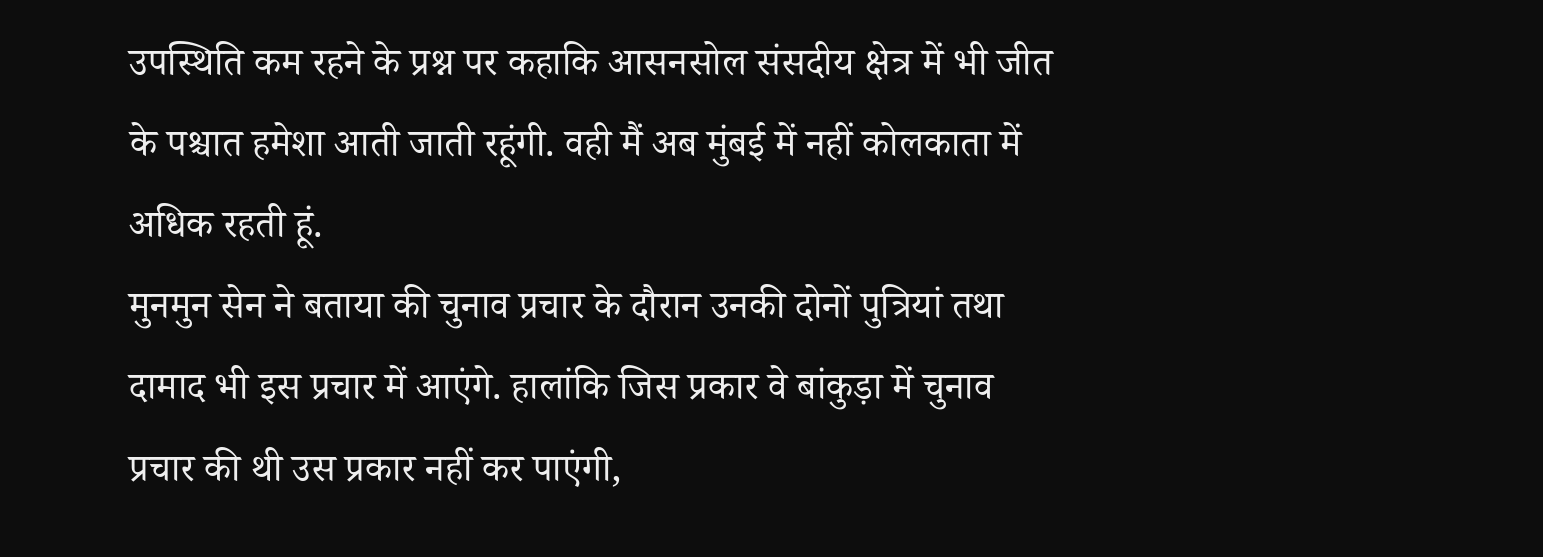उपस्थिति कम रहने के प्रश्न पर कहाकि आसनसोल संसदीय क्षेत्र में भी जीत के पश्चात हमेशा आती जाती रहूंगी. वही मैं अब मुंबई में नहीं कोलकाता में अधिक रहती हूं.
मुनमुन सेन ने बताया की चुनाव प्रचार के दौरान उनकी दोनों पुत्रियां तथा दामाद भी इस प्रचार में आएंगे. हालांकि जिस प्रकार वे बांकुड़ा में चुनाव प्रचार की थी उस प्रकार नहीं कर पाएंगी,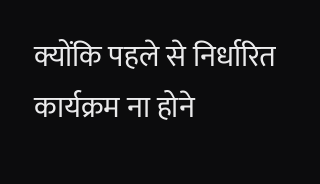क्योंकि पहले से निर्धारित कार्यक्रम ना होने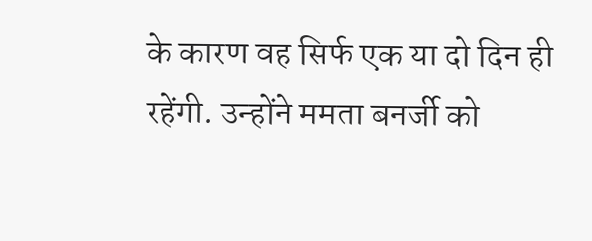के कारण वह सिर्फ एक या दो दिन ही रहेंगी. उन्होंने ममता बनर्जी को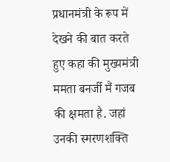प्रधानमंत्री के रूप में देखने की बात करते हुए कहा की मुख्यमंत्री ममता बनर्जी मैं गजब की क्षमता है. जहां उनकी स्मरणशक्ति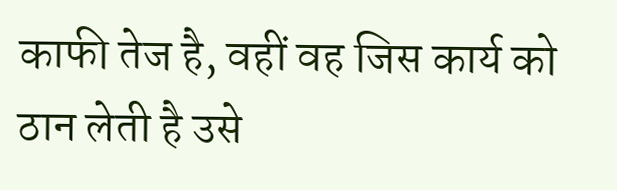काफी तेज है, वहीं वह जिस कार्य को ठान लेती है उसे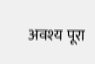अवश्य पूरा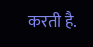करती है.